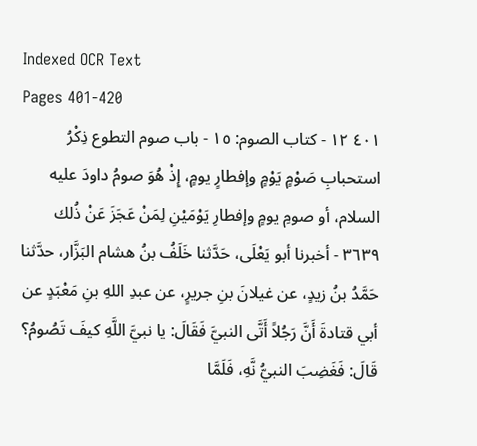Indexed OCR Text
Pages 401-420
٤٠١ ١٢ - كتاب الصوم: ١٥ - باب صوم التطوع ذِكْرُ استحبابِ صَوْمٍ يَوْمٍ وإفطارٍ يومٍ، إِذْ هُوَ صومُ داودَ عليه السلام، أو صومِ يومٍ وإفطارِ يَوْمَيْنِ لِمَنْ عَجَزَ عَنْ ذُلك ٣٦٣٩ - أخبرنا أبو يَعْلَى، حَدَّثنا خَلَفُ بنُ هشام البَزَّار، حدَّثنا حَمَّدُ بنُ زيدٍ، عن غيلانَ بنِ جريرٍ، عن عبدِ اللهِ بنِ مَعْبَدٍ عن أبي قتادةَ أَنَّ رَجُلاً أَتَّى النبيَّ فَقَالَ: يا نبيَّ اللَّهِ كيفَ تَصُومُ؟ قَالَ: فَغَضِبَ النبيُّ نَّهِ، فَلَمَّا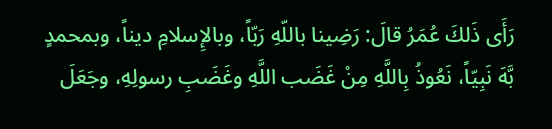رَأَى ذَلكَ عُمَرُ قالَ: رَضِينا باللّهِ رَبّاً، وبالإِسلامِ ديناً، وبمحمدٍ بَّهَ نَبِيّاً، نَعُوذُ بِاللَّهِ مِنْ غَضَب اللَّهِ وغَضَبِ رسولِهِ، وجَعَلَ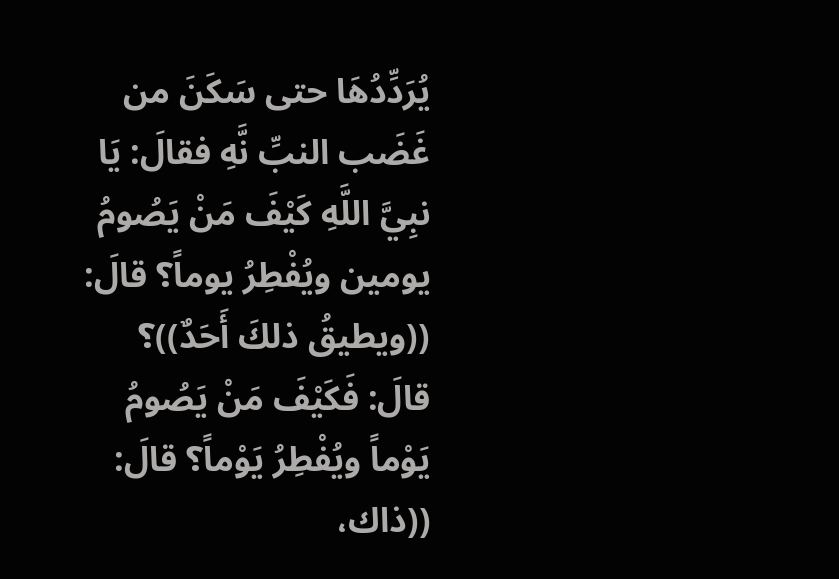يُرَدِّدُهَا حتى سَكَنَ من غَضَب النبِّ نَّهِ فقالَ: يَا نبِيَّ اللَّهِ كَيْفَ مَنْ يَصُومُ يومين ويُفْطِرُ يوماً؟ قالَ: ((ويطيقُ ذلكَ أَحَدٌ))؟ قالَ: فَكَيْفَ مَنْ يَصُومُ يَوْماً ويُفْطِرُ يَوْماً؟ قالَ: ((ذاك،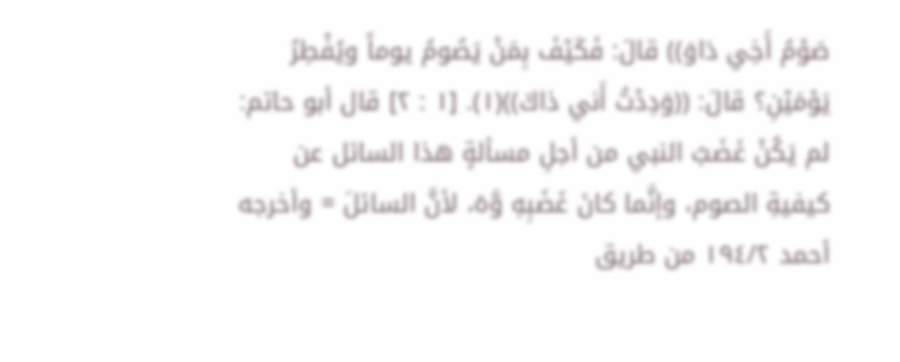صَوْمُ أَخِي دَاوَ)) قالَ: فَكَيْفَ بِمَنْ يَصُومُ يوماً ويُفْطِرُ يَوْمَيْنِ؟ قالَ: ((وَدِدْتُ أَني ذاكَ))(١). [١ : ٢] قال أبو حاتم: لم يَكُنْ غَضَبُ النبي من أجلِ مسألةٍ هذا السائل عن كيفيةِ الصوم، وإنَّما كانَ غَضَبِهِ وَّهَ، لأنَّ السائلَ = وأخرجه أحمد ١٩٤/٢ من طريق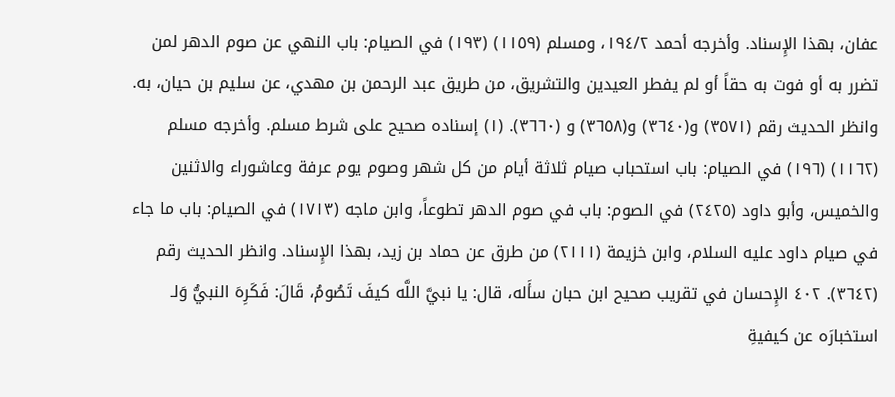عفان، بهذا الإِسناد. وأخرجه أحمد ١٩٤/٢، ومسلم (١١٥٩) (١٩٣) في الصيام: باب النهي عن صوم الدهر لمن تضرر به أو فوت به حقاً أو لم يفطر العيدين والتشريق، من طريق عبد الرحمن بن مهدي، عن سليم بن حيان، به. وانظر الحديث رقم (٣٥٧١) و(٣٦٤٠) و(٣٦٥٨) و (٣٦٦٠). (١) إسناده صحيح على شرط مسلم. وأخرجه مسلم (١١٦٢) (١٩٦) في الصيام: باب استحباب صيام ثلاثة أيام من كل شهر وصوم يوم عرفة وعاشوراء والاثنين والخميس، وأبو داود (٢٤٢٥) في الصوم: باب في صوم الدهر تطوعاً، وابن ماجه (١٧١٣) في الصيام: باب ما جاء في صيام داود عليه السلام، وابن خزيمة (٢١١١) من طرق عن حماد بن زيد، بهذا الإِسناد. وانظر الحديث رقم (٣٦٤٢). ٤٠٢ الإِحسان في تقريب صحيح ابن حبان سأَله، قال: يا نبيَّ اللَّه كيفَ تَصُومُ، قَالَ: فَكَرِهَ النبيُّ وَلـ استخبارَه عن كيفيةِ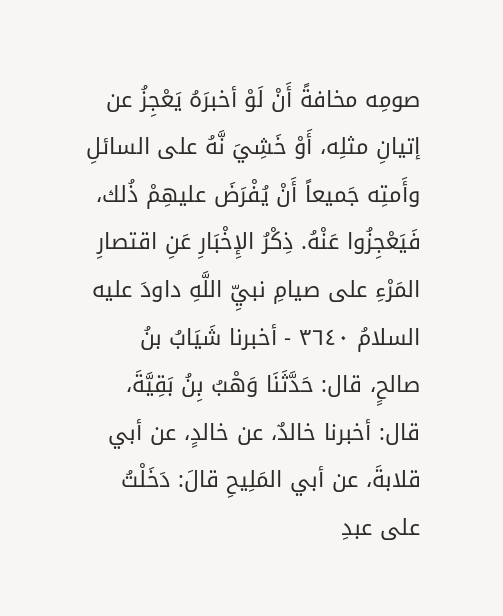صومِه مخافةً أَنْ لَوْ أخبرَهُ يَعْجِزُ عن إتيانِ مثلِه، أَوْ خَشِيَ نَّهُ على السائلِ وأَمتِه جَميعاً أَنْ يُفْرَضَ عليهِمْ ذُلك، فَيَعْجِزُوا عَنْهُ. ذِكْرُ الإِخْبَارِ عَنِ اقتصارِ المَرْءِ على صيامِ نبيِّ اللَّهِ داودَ عليه السلامُ ٣٦٤٠ - أخبرنا شَيَابُ بنُ صالحٍ، قال: حَدَّثَنَا وَهْبُ بِنُ بَقِيَّةَ، قال: أخبرنا خالدٌ، عن خالدٍ، عن أبي قلابةَ، عن أبي المَلِيحِ قالَ: دَخَلْتُ على عبدِ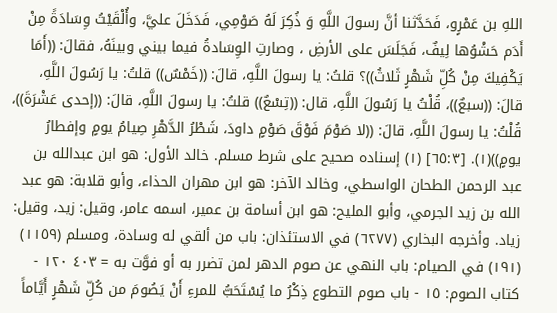اللهِ بن عَمْرٍو، فَحَدَّثنا أنَّ رسولَ اللَّهِ وَ ذُكِرَ لَهُ صَوْمِي، فَدَخَلَ عليَّ، وأُلْقَيْتُ وِسَادَةً مِنْ أَدَم حَشْوُها لِيفٌ، فَجَلَسَ على الأرضِ ، وصارتِ الوِسَادةُ فيما بيني وبينَهُ، فقالَ: ((أَمَا يَكْفِيكَ مِنْ كُلِّ شَهْرٍ ثَلاثُ))؟ قلتُ: يا رسولَ اللَّهِ، قالَ: ((خَمْسٌ)) قلتُ: يا رَسُولَ اللَّهِ، قالَ: ((سبعٌ))، قُلْتُ يا رَسُولَ اللَّهِ، قال: ((تِسْعٌ)) قلتُ: يا رسولَ اللَّهِ، قالَ: ((إحدى عَشْرَةَ))، قُلْتُ: يا رسولَ اللَّهِ، قالَ: ((لا صَوْمَ فَوْقَ صَوْمٍ داودَ، شَطْرُ الدَّهْرِ صِيامُ يومٍ وإفطارُ يومٍ))(١). [٦٥:٣] (١) إسناده صحيح على شرط مسلم. خالد الأول: هو ابن عبدالله بن عبد الرحمن الطحان الواسطي، وخالد الآخر: هو ابن مهران الحذاء، وأبو قلابة: هو عبد الله بن زيد الجرمي، وأبو المليح: هو ابن أسامة بن عمير، اسمه عامر، وقيل: زيد، وقيل: زياد. وأخرجه البخاري (٦٢٧٧) في الاستئذان: باب من ألقي له وسادة، ومسلم (١١٥٩) (١٩١) في الصيام: باب النهي عن صوم الدهر لمن تضرر به أو فوَّت به = ٤٠٣ ١٢٠ - كتاب الصوم: ١٥ - باب صوم التطوع ذِكْرُ ما يُسْتَحَبُّ للمرءِ أَنْ يَصُومَ من كُلِّ شَهْرٍ أَيَّاماً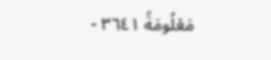مَعْلُومَةً ٣٦٤١ -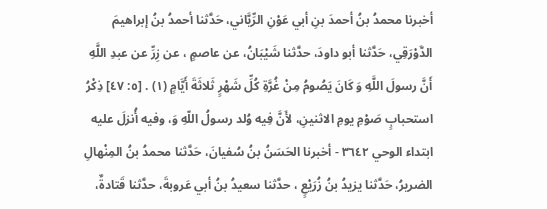أخبرنا محمدُ بنُ أحمدَ بنِ أبي عَوْنِ الرِّيَّاني، حَدَّثنا أحمدُ بنُ إبراهيمَ الدَّوْرَقِي، حَدَّثنا أبو داودَ، حدَّثنا شَيْبَانُ، عن عاصمٍ ، عن زِرِّ عن عبدِ اللَّهِ أَنَّ رسولَ اللَّهِ وَ كَانَ يَصُومُ مِنْ غُرَّةِ كُلِّ شَهْرٍ ثَلاثَةَ أَيَّامٍ (١) . [٥: ٤٧] ذِكْرُ استحبابٍ صَوْمِ يومِ الاثنينِ، لأَنَّ فِيه وُلد رسولُ اللّهِ وَ، وفيه أُنزلَ عليه ابتداء الوحي ٣٦٤٢ - أخبرنا الحَسَنُ بنُ سُفيانَ، حَدَّثنا محمدُ بنُ المِنْهالِ الضريرُ، حَدَّثنا يزيدُ بنُ زُرَيْعٍ ، حدَّثنا سعيدُ بنُ أبي عَروبةَ، حدَّثنا قَتادةٌ،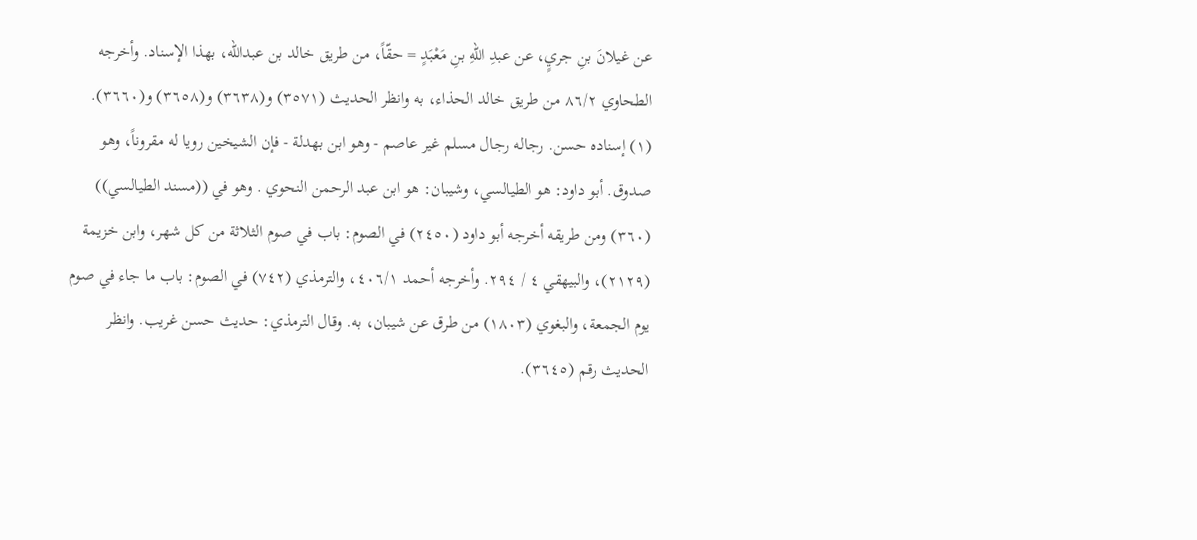عن غيلانَ بنِ جريٍ، عن عبدِ اللهِ بنِ مَعْبَدٍ = حقّاً، من طريق خالد بن عبدالله، بهذا الإسناد. وأخرجه الطحاوي ٨٦/٢ من طريق خالد الحذاء، به وانظر الحديث (٣٥٧١) و(٣٦٣٨) و(٣٦٥٨) و(٣٦٦٠). (١) إسناده حسن. رجاله رجال مسلم غير عاصم - وهو ابن بهدلة - فإن الشیخین رویا له مقروناً، وهو صدوق. أبو داود: هو الطيالسي، وشيبان: هو ابن عبد الرحمن النحوي . وهو في ((مسند الطيالسي)) (٣٦٠) ومن طريقه أخرجه أبو داود (٢٤٥٠) في الصوم: باب في صوم الثلاثة من كل شهر، وابن خزيمة (٢١٢٩)، والبيهقي ٤ / ٢٩٤. وأخرجه أحمد ٤٠٦/١، والترمذي (٧٤٢) في الصوم: باب ما جاء في صوم يوم الجمعة، والبغوي (١٨٠٣) من طرق عن شيبان، به. وقال الترمذي: حديث حسن غريب. وانظر الحديث رقم (٣٦٤٥).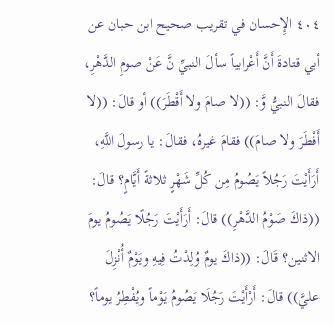٤٠٤ الإِحسان في تقریب صحيح ابن حبان عن أبي قتادةَ أَنَّ أَعْرابياً سألَ النبيِّ نَّ عَنْ صومِ الدَّهْرِ، فقالَ النبيُّ وَّ: ((لا صامَ ولا أَقْطَرَ)) أو قالَ: ((لا أَفْطَرَ ولا صامَ)) فقامَ غيرهُ، فقالَ: يا رسولَ اللَّهِ، أَرَأَيْتَ رَجُلاً يَصُومُ مِن كُلِّ شَهْرٍ ثلاثةً أَيَّامٍ؟ قالَ: ((ذاكَ صَوْمُ الدَّهْرِ)) قالَ: أَرَأَيْتَ رَجُلًا يَصُومُ يومَ الاثنين؟ قَالَ: ((ذاكَ يومٌ وُلِدْتُ فِيهِ ويَوْمٌ أُنْزِلَ عليَّ)) قالَ: أَرْأَيْتَ رَجُلَا يَصُومُ يَوْماً ويُفْطِرُ يوماً؟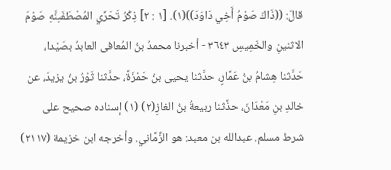قالَ: ((ذَاكَ صَوْمُ أَخِي دَاوَدَ))(١). [١ : ٢] ذِكْرُ تَحَرِّي المُصْطَفَىِنَّهِ صَوْمَ الاثنينِ والخَمِيسِ ٣٦٤٣ - أخبرنا محمدُ بنُ المُعافى العابدُ بصَيْدا، حَدَّثنا هِشامُ بنُ عَمَّارٍ، حدَّثنا يحيى بنُ حَمْزَةً، حدَّثنا ثَوْرُ بنُ يزيدَ، عن خالدِ بنِ مَعْدَانَ، حذَّثنا ربيعةُ بنُ الغازِ(٢) (١) إسناده صحيح على شرط مسلم. عبدالله بن معبد: هو الزِّمَّاني. وأخرجه ابن خزيمة (٢١١٧)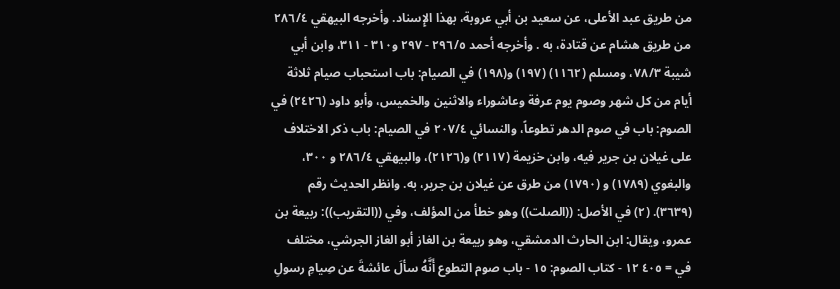من طريق عبد الأعلى، عن سعيد بن أبي عروبة، بهذا الإِسناد. وأخرجه البيهقي ٢٨٦/٤ من طريق هشام عن قتادة، به . وأخرجه أحمد ٢٩٦/٥ - ٢٩٧ و٣١٠ - ٣١١، وابن أبي شيبة ٧٨/٣، ومسلم (١١٦٢) (١٩٧) و(١٩٨) في الصيام: باب استحباب صيام ثلاثة أيام من كل شهر وصوم يوم عرفة وعاشوراء والاثنين والخميس، وأبو داود (٢٤٢٦) في الصوم: باب في صوم الدهر تطوعاً، والنسائي ٢٠٧/٤ في الصيام: باب ذكر الاختلاف على غيلان بن جرير فيه، وابن خزيمة (٢١١٧) و(٢١٢٦)، والبيهقي ٢٨٦/٤ و ٣٠٠، والبغوي (١٧٨٩) و (١٧٩٠) من طرق عن غيلان بن جرير، به. وانظر الحديث رقم (٣٦٣٩). (٢) في الأصل: ((الصلت)) وهو خطأ من المؤلف، وفي ((التقريب)): ربيعة بن عمرو، ويقال: ابن الحارث الدمشقي، وهو ربيعة بن الغاز أبو الغاز الجرشي، مختلف في = ٤٠٥ ١٢ - كتاب الصوم: ١٥ - باب صوم التطوع أَنَّهُ سألَ عائشةَ عن صِيامِ رسولِ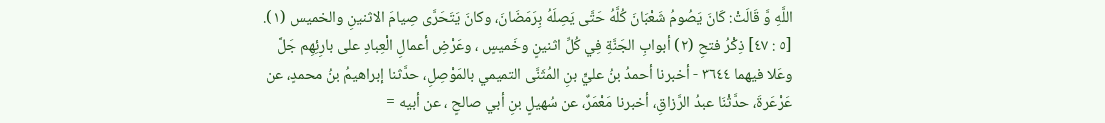اللَّهِ وَّ قَالَتْ: كَانَ يَصُومُ شَعْبَانَ كُلَّهُ حَتَّى يَصِلَهُ بِرَمَضَانَ، وكانَ يَتَحَرَّى صِيامَ الاثنينِ والخميس (١). [٥ : ٤٧] ذِكْرُ فتحِ (٢) أبوابِ الجَنَّةِ فِي كُلِّ اثنينٍ وخَميسٍ ، وعَرْضِ أعمالِ الْعِبادِ على بارِئِهِم جَلَّ وعَلا فيهما ٣٦٤٤ - أخبرنا أحمدُ بنُ عليٍّ بنِ المُثَنَّى التميمي بالمَوْصِلِ، حدَّثنا إبراهيمُ بنُ محمدٍ، عن عَرْعَرةَ، حدَّثْنَا عبدُ الرَّزاقِ، أخبرنا مَعْمَرٌ، عن سُهيلٍ بنِ أبي صالحٍ ، عن أبيه =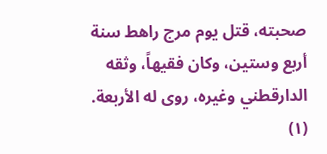صحبته، قتل يوم مرج راهط سنة أربع وستين، وكان فقيهاً، وثقه الدارقطني وغيره، روى له الأربعة. (١)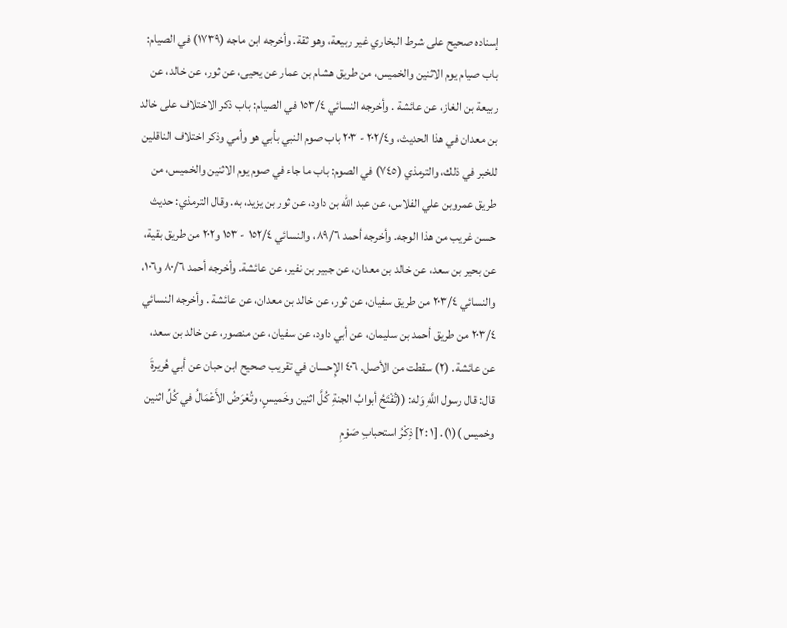إسناده صحيح على شرط البخاري غير ربيعة، وهو ثقة. وأخرجه ابن ماجه (١٧٣٩) في الصيام: باب صيام يوم الاثنين والخميس، من طريق هشام بن عمار عن يحيى، عن ثور، عن خالد، عن ربيعة بن الغاز، عن عائشة . وأخرجه النسائي ١٥٣/٤ في الصيام: باب ذكر الاختلاف على خالد بن معدان في هذا الحديث، و٢٠٢/٤ - ٢٠٣ باب صوم النبي بأبي هو وأمي وذكر اختلاف الناقلين للخبر في ذلك، والترمذي (٧٤٥) في الصوم: باب ما جاء في صوم يوم الاثنين والخميس، من طريق عمروبن علي الفلاس، عن عبد الله بن داود، عن ثور بن يزيد، به. وقال الترمذي: حديث حسن غريب من هذا الوجه. وأخرجه أحمد ٨٩/٦، والنسائي ١٥٢/٤ - ١٥٣ و٢٠٢ من طريق بقية، عن بحير بن سعد، عن خالد بن معدان، عن جبير بن نفير، عن عائشة. وأخرجه أحمد ٨٠/٦ و١٠٦، والنسائي ٢٠٣/٤ من طريق سفيان، عن ثور، عن خالد بن معدان، عن عائشة . وأخرجه النسائي ٢٠٣/٤ من طريق أحمد بن سليمان، عن أبي داود، عن سفيان، عن منصور، عن خالد بن سعد، عن عائشة. (٢) سقطت من الأصل. ٤٠٦ الإِحسان في تقريب صحيح ابن حبان عن أبي هُريرةَ قال: قال رسول اللَّهِ وَله: ((تُفْتَحُ أبوابُ الجنةِ كُلَّ اثنين وخَميسٍ، وتُعْرَضُ الأَعْمَالُ في كُلِّ اثنين وخمیس )(١). [١ :٢] ذِكْرُ استحبابِ صَوْمِ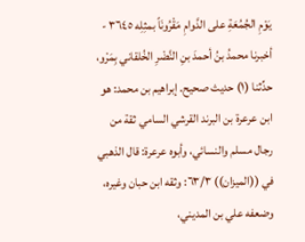يَوْمِ الجُمُعَةِ على الدَّوامِ مَقْرُونَاً بمثِلِه ٣٦٤٥ - أخبرنا محمدُ بنُ أحمدَ بنِ النَّضْرِ الخُلقاني بِمَرْو، حدِّثنا (١) حديث صحيح. إبراهيم بن محمد: هو ابن عرعرة بن البرند القرشي السامي ثقة من رجال مسلم والنسائي، وأبوه عرعرة: قال الذهبي في ((الميزان)) ٦٣/٣: وثقه ابن حبان وغيره، وضعفه علي بن المديني،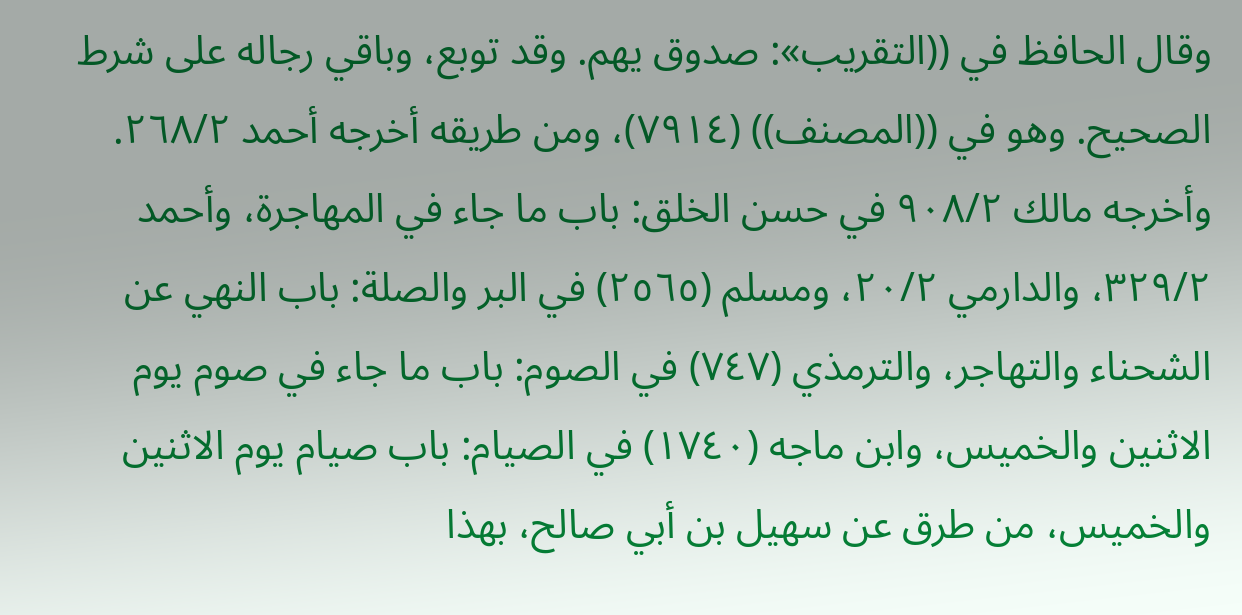وقال الحافظ في ((التقريب»: صدوق يهم. وقد توبع، وباقي رجاله على شرط الصحيح. وهو في ((المصنف)) (٧٩١٤)، ومن طريقه أخرجه أحمد ٢٦٨/٢. وأخرجه مالك ٩٠٨/٢ في حسن الخلق: باب ما جاء في المهاجرة، وأحمد ٣٢٩/٢، والدارمي ٢٠/٢، ومسلم (٢٥٦٥) في البر والصلة: باب النهي عن الشحناء والتهاجر، والترمذي (٧٤٧) في الصوم: باب ما جاء في صوم يوم الاثنين والخميس، وابن ماجه (١٧٤٠) في الصيام: باب صيام يوم الاثنين والخميس، من طرق عن سهيل بن أبي صالح، بهذا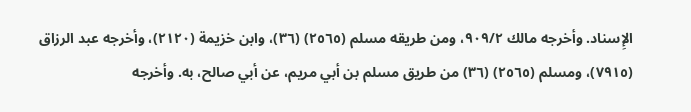الإِسناد. وأخرجه مالك ٩٠٩/٢، ومن طريقه مسلم (٢٥٦٥) (٣٦)، وابن خزيمة (٢١٢٠)، وأخرجه عبد الرزاق (٧٩١٥)، ومسلم (٢٥٦٥) (٣٦) من طريق مسلم بن أبي مریم، عن أبي صالح، به. وأخرجه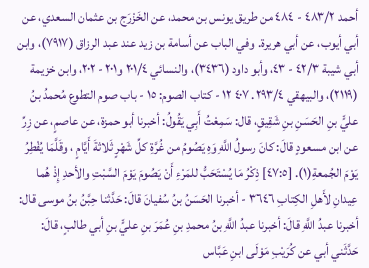أحمد ٤٨٣/٢ - ٤٨٤ من طريق يونس بن محمد، عن الخَزْرَج بن عثمان السعدي، عن أبي أيوب، عن أبي هريرة. وفي الباب عن أسامة بن زيد عند عبد الرزاق (٧٩١٧)، وابن أبي شيبة ٤٢/٣ - ٤٣، وأبو داود (٣٤٣٦)، والنسائي ٢٠١/٤ و٢٠١ - ٢٠٢، وابن خزيمة (٢١١٩)، والبيهقي ٢٩٣/٤. ٤٠٧ ١٢ - كتاب الصوم: ١٥ - باب صوم التطوع مُحمدُ بنُ عليٍّ بنِ الحَسَنِ بنِ شَقِيقٍ، قال: سَمِعْتُ أَبِي يَقُولُ: أخبرنا أبو حمزة، عن عاصمٍ، عن زِرِّ عن ابن مسعودٍ قالَ: كانَ رسولُ اللَّهِ وَهِ يَصُومُ من غُرَّةِ كلِّ شَهْرٍ ثَلاثةَ أَيَّامٍ ، وقَلَّمَا يُفْطِرُ يَوْمَ الجُمعةِ(١). [٤٧:٥] ذِكْرُ مَا يُسْتَحَبُّ للمَرْءِ أَنْ يَصُومَ يَوْمَ السَّبْتِ والأحدِ إِذْ هُما عِيدانِ لأَهلِ الكِتابِ ٣٦٤٦ - أخبرنا الحَسَنُ بنُ سُفيانَ قالَ: حَدَّثنا حِبَّنُ بنُ موسى قال: أخبرنا عبدُ اللَّهِ قالَ: أخبرنا عبدُ اللَّهِ بنُ محمدِ بنِ عُمَرَ بنِ عليٍّ بنِ أبي طالبٍ، قالَ: حَدَّثَني أبي عن كُرَيْبِ مَوْلَى ابنِ عَبَّاس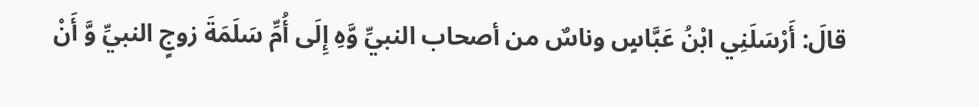قالَ: أَرْسَلَنِي ابْنُ عَبَّاسٍ وناسٌ من أصحاب النبيِّ وَّهِ إِلَى أُمِّ سَلَمَةَ زوجٍ النبيِّ وَّ أَنْ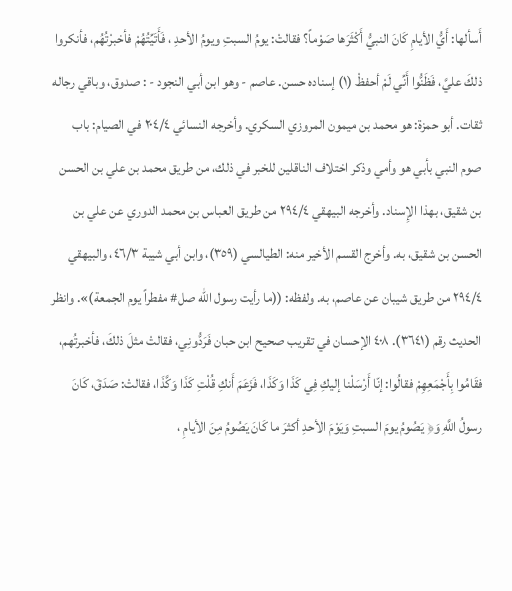أَسألها: أَيُّ الأيامِ كَانَ النبيُّ أَكْثَرَها صَوْماً؟ فقالتْ: يومُ السبتِ ويومُ الأحدِ ، فَأَتَيِّتُهُمْ فأخبرْتُهُم، فأنكروا ذلكَ عليَّ، فَظَنُّوا أَنِّي لَمْ أحفظْ (١) إسناده حسن. عاصم - وهو ابن أبي النجود - : صدوق، وباقي رجاله ثقات. أبو حمزة: هو محمد بن ميمون المروزي السكري. وأخرجه النسائي ٢٠٤/٤ في الصيام: باب صوم النبي بأبي هو وأمي وذكر اختلاف الناقلين للخبر في ذلك، من طريق محمد بن علي بن الحسن بن شقيق، بهذا الإِسناد. وأخرجه البيهقي ٢٩٤/٤ من طريق العباس بن محمد الدوري عن علي بن الحسن بن شقیق، به. وأخرج القسم الأخير منه: الطيالسي (٣٥٩)، وابن أبي شيبة ٤٦/٣، والبيهقي ٢٩٤/٤ من طريق شيبان عن عاصم، به. ولفظه: ((ما رأيت رسول الله صل# مفطراً يوم الجمعة)». وانظر الحديث رقم (٣٦٤١). ٤٠٨ الإحسان في تقريب صحيح ابن حبان فَرَدُّونِي، فقالتْ مثلَ ذلكَ، فأخبرتُهم، فقَامُوا بِأَجْمَعِهِمْ فقالُوا: إنّا أَرْسَلْنا إليكِ فِي كَذَا وَكَذَا، فَزَعَمَ أَنكِ قُلْتِ كَذَا وَكَّذَا، فقالتْ: صَدَقَ، كَانَ رسولُ اللَّهِ وَ﴿ يَصُومُ يومَ السبتِ وَيَوْمَ الأحدِ أكثرَ ما كَانَ يَصُومُ مِنَ الأيامِ ،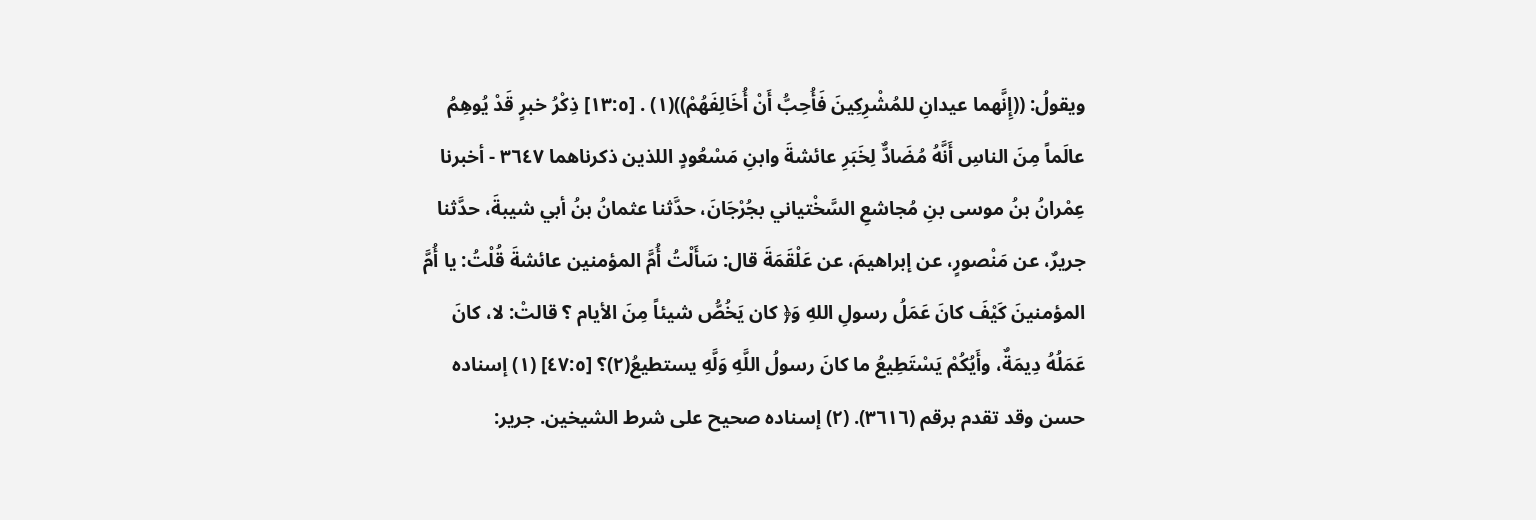ويقولُ: ((إِنَّهما عيدانِ للمُشْرِكِينَ فَأُحِبُّ أَنْ أُخَالِفَهُمْ))(١) . [١٣:٥] ذِكْرُ خبرٍ قَدْ يُوهِمُ عالَماً مِنَ الناسِ أَنَّهُ مُضَادٌّ لِخَبَرِ عائشةَ وابنِ مَسْعُودٍ اللذين ذكرناهما ٣٦٤٧ - أخبرنا عِمْرانُ بنُ موسى بنِ مُجاشعِ السَّخْتياني بجُرْجَانَ، حدَّثنا عثمانُ بنُ أبي شيبةَ، حدَّثنا جريرٌ، عن مَنْصورٍ، عن إبراهيمَ، عن عَلْقَمَةَ قال: سَأَلْتُ أُمَّ المؤمنين عائشةَ قُلْتُ: يا أُمَّ المؤمنينَ كَيْفَ كانَ عَمَلُ رسولِ اللهِ وَ﴿ كان يَخُصُّ شيئاً مِنَ الأيام ؟ قالتْ: لا، كانَ عَمَلُهُ دِيمَةٌ، وأَيُكُمْ يَسْتَطِيعُ ما كانَ رسولُ اللَّهِ وَلَّهِ يستطيعُ(٢)؟ [٤٧:٥] (١) إسناده حسن وقد تقدم برقم (٣٦١٦). (٢) إسناده صحيح على شرط الشيخين. جرير: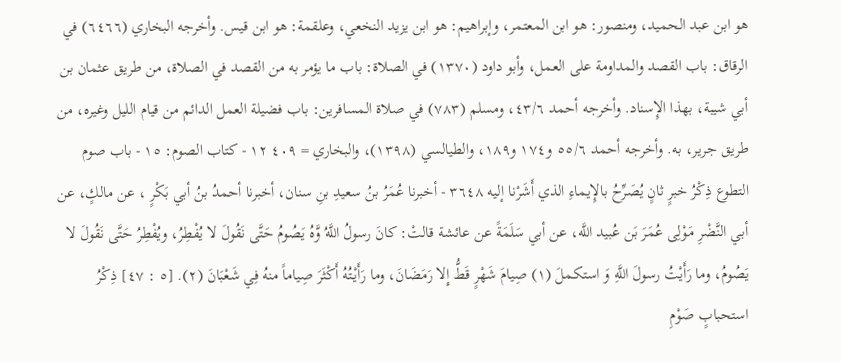هو ابن عبد الحميد، ومنصور: هو ابن المعتمر، وإبراهيم: هو ابن يزيد النخعي، وعلقمة: هو ابن قيس. وأخرجه البخاري (٦٤٦٦) في الرقاق: باب القصد والمداومة على العمل، وأبو داود (١٣٧٠) في الصلاة: باب ما يؤمر به من القصد في الصلاة، من طريق عثمان بن أبي شيبة، بهذا الإِسناد. وأخرجه أحمد ٤٣/٦، ومسلم (٧٨٣) في صلاة المسافرين: باب فضيلة العمل الدائم من قيام الليل وغيره، من طریق جرير، به. وأخرجه أحمد ٥٥/٦ و١٧٤ و١٨٩، والطيالسي (١٣٩٨)، والبخاري = ٤٠٩ ١٢ - كتاب الصوم: ١٥ - باب صوم التطوع ذِكْرُ خبرٍ ثانٍ يُصَرِّحُ بالإِيماءِ الذي أَشَرْنا إليه ٣٦٤٨ - أخبرنا عُمَرُ بنُ سعيدِ بنِ سنان، أخبرنا أحمدُ بنُ أبي بَكْرٍ ، عن مالكٍ، عن أبي النَّضْرِ مَوْلِى عُمَرَ بَن عُبيد اللَّه، عن أبي سَلَمَةً عن عائشة قالتْ: كانَ رسولُ اللَّهُ وَّهُ يَصُومُ حَتَّى نَقُولَ لا يُفْطِرُ، ويُفْطِرُ حَتَّى نَقُولَ لا يَصُومُ، وما رَأَيْتُ رسولَ اللَّهِ وَ استكملَ (١) صِيامَ شَهْرٍ قَطُّ إِلا رَمَضَانَ، وما رَأَيْتُهُ أَكْثَرَ صِياماً منهُ فِي شَعْبَانَ (٢). [٥ : ٤٧] ذِكْرُ استحبابٍ صَوْمِ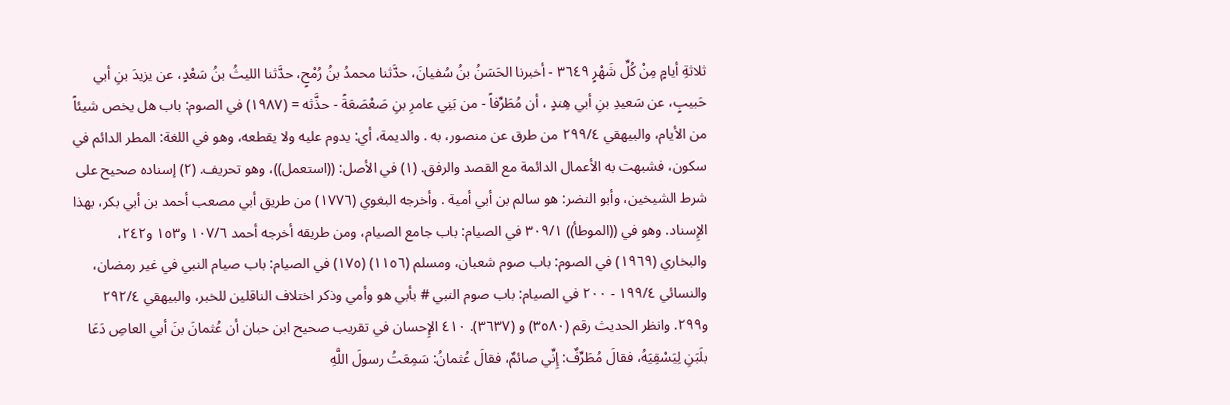ثلاثةِ أيامٍ مِنْ كُلِّ شَهْرٍ ٣٦٤٩ - أخبرنا الحَسَنُ بنُ سُفيانَ، حدَّثنا محمدُ بنُ رُمْحٍ، حدَّثنا الليثُ بنُ سَعْدٍ، عن يزيدَ بنِ أبي حَبيبٍ، عن سَعيدِ بنِ أبي هِندٍ ، أن مُطَرِّفاً - من بَنِي عامرِ بنِ صَعْصَعَةً - حذَّثه = (١٩٨٧) في الصوم: باب هل يخص شيئاً من الأيام، والبيهقي ٢٩٩/٤ من طرق عن منصور، به . والديمة، أي: يدوم عليه ولا يقطعه، وهو في اللغة: المطر الدائم في سكون، فشبهت به الأعمال الدائمة مع القصد والرفق. (١) في الأصل: ((استعمل))، وهو تحريف. (٢) إسناده صحيح على شرط الشيخين، وأبو النضر: هو سالم بن أبي أمية . وأخرجه البغوي (١٧٧٦) من طريق أبي مصعب أحمد بن أبي بكر، بهذا الإِسناد. وهو في ((الموطأ)) ٣٠٩/١ في الصيام: باب جامع الصيام، ومن طريقه أخرجه أحمد ١٠٧/٦ و١٥٣ و٢٤٢، والبخاري (١٩٦٩) في الصوم: باب صوم شعبان، ومسلم (١١٥٦) (١٧٥) في الصيام: باب صيام النبي في غير رمضان، والنسائي ١٩٩/٤ - ٢٠٠ في الصيام: باب صوم النبي # بأبي هو وأمي وذكر اختلاف الناقلين للخبر، والبيهقي ٢٩٢/٤ و٢٩٩. وانظر الحديث رقم (٣٥٨٠) و (٣٦٣٧). ٤١٠ الإِحسان في تقريب صحيح ابن حبان أن عُثمانَ بنَ أبي العاصِ دَعَا بلَبَنِ لِيَسْقِيَهُ، فقالَ مُطَرِّفٌ: إِنِّي صائمٌ، فقالَ عُثمانُ: سَمِعَتُ رسولَ اللَّهِ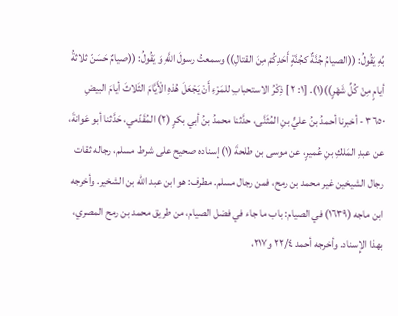بِّهِ يَقُولُ: ((الصيامُ جُنَّةٌ كجُنَّةٍ أَحَدِكُمْ مِنَ القتالِ)) وسمعتُ رسولَ اللَّهِ وَ يَقُولُ: ((صيامٌ حَسَنّ ثلاثةُ أيامٍ مِنْ كُلِّ شَهْرٍ))(١). [١: ٢ ] ذِكْرُ الاستحبابِ للمَرْءِ أَنْ يَجْعَلَ هُذهِ الْأَيَّامَ الثَلاثَ أيامَ البيضِ ٣٦٥٠ - أخبرنا أحمدُ بنُ عليٍّ بنِ المُثَنَّى، حدَّثنا محمدُ بنُ أبي بكرٍ (٢) المُقَدّمي، حَدَّثنا أبو عَوانةَ، عن عبدِ المَلكِ بنِ عُميرٍ، عن موسى بن طلحةَ (١) إسناده صحيح على شرط مسلم، رجاله ثقات رجال الشيخين غير محمد بن رمح، فمن رجال مسلم. مطرف: هو ابن عبد الله بن الشخير. وأخرجه ابن ماجه (١٦٣٩) في الصيام: باب ما جاء في فضل الصيام، من طريق محمد بن رمح المصري، بهذا الإِسناد. وأخرجه أحمد ٢٢/٤ و٢١٧،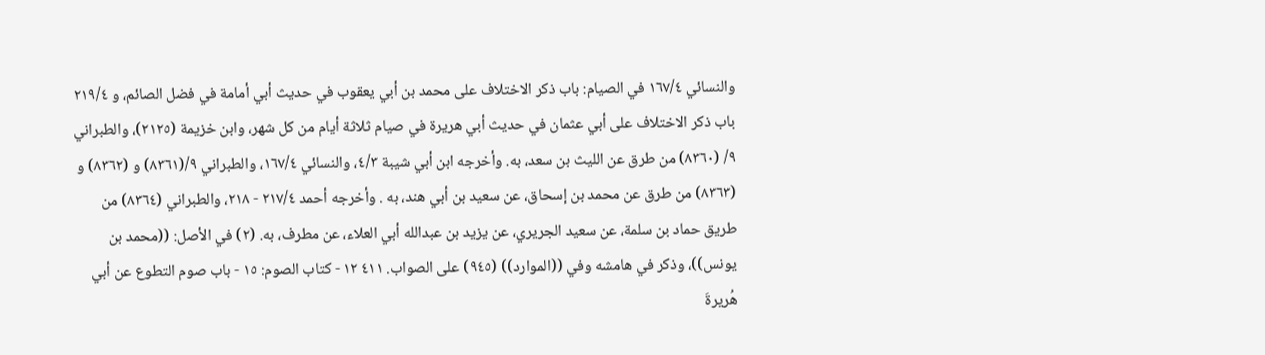والنسائي ١٦٧/٤ في الصيام: باب ذكر الاختلاف على محمد بن أبي يعقوب في حديث أبي أمامة في فضل الصائم، و ٢١٩/٤ باب ذكر الاختلاف على أبي عثمان في حديث أبي هريرة في صيام ثلاثة أيام من كل شهر، وابن خزيمة (٢١٢٥)، والطبراني ٩/ (٨٣٦٠) من طرق عن الليث بن سعد، به. وأخرجه ابن أبي شيبة ٤/٣، والنسائي ١٦٧/٤، والطبراني ٩/(٨٣٦١) و (٨٣٦٢) و (٨٣٦٣) من طرق عن محمد بن إسحاق، عن سعيد بن أبي هند، به . وأخرجه أحمد ٢١٧/٤ - ٢١٨، والطبراني (٨٣٦٤) من طريق حماد بن سلمة، عن سعيد الجريري، عن يزيد بن عبدالله أبي العلاء، عن مطرف، به. (٢) في الأصل: ((محمد بن يونس))، وذكر في هامشه وفي ((الموارد)) (٩٤٥) على الصواب. ٤١١ ١٢ - كتاب الصوم: ١٥ - باب صوم التطوع عن أبي هُريرةَ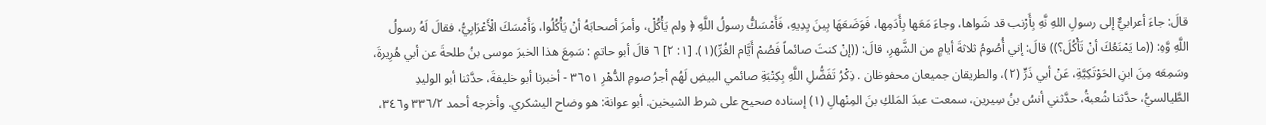قالَ: جاءَ أعرابيٌّ إلى رسولِ اللهِ نَّهِ بِأَرْنب قد شَواها، وجاءَ مَعَها بِأَدَمِها، فَوَضَعَهَا بِينَ يِدِيهِ، فَأَمْسَكُّ رسولُ اللَّهِ ﴿ ولم يَأْكُلْ، وأمرَ أصحابَهُ أنْ يَأْكُلُوا، وَأَمْسَكَ الْأَعْرَابِيُّ، فقالَ لَهُ رسولُ اللَّهِ وَّهِ: ((ما يَمْنَعُكَ أنْ تَأْكُلَ؟)) قالَ: إني أُصُومُ ثلاثةَ أيامٍ من الشَّهرِ، قالَ: ((إنْ كنتَ صائماً فَصُمْ أَيَّام الغُرِّ)(١). [١: ٢] ٦ قالَ أبو حاتمٍ : سَمِعَ هذا الخبرَ موسى بنُ طلحةَ عن أبي هُرِيرةَ، وسَمِعَه مِنَ ابنِ الحَوْتَكِيَّةِ، عَنْ أبي ذَرٍّ (٢)، والطريقان جميعان محفوظان . ذِكْرُ تَفَضُّلِ اللَّهِ بِكِتْبَةِ صائمي البيضِ لَهُم أجرُ صومِ الدُّهْرِ ٣٦٥١ - أخبرنا أبو خليفةَ، حدَّثنا أبو الوليدِ الطَّيالسيُّ، حدَّثنا شُعبةُ، حدَّثني أنسُ بنُ سِيرين، سمعت عبدَ المَلكِ بنَ المِنْهالِ (١) إسناده صحيح على شرط الشيخين. أبو عوانة: هو وضاح اليشكري. وأخرجه أحمد ٣٣٦/٢ و٣٤٦،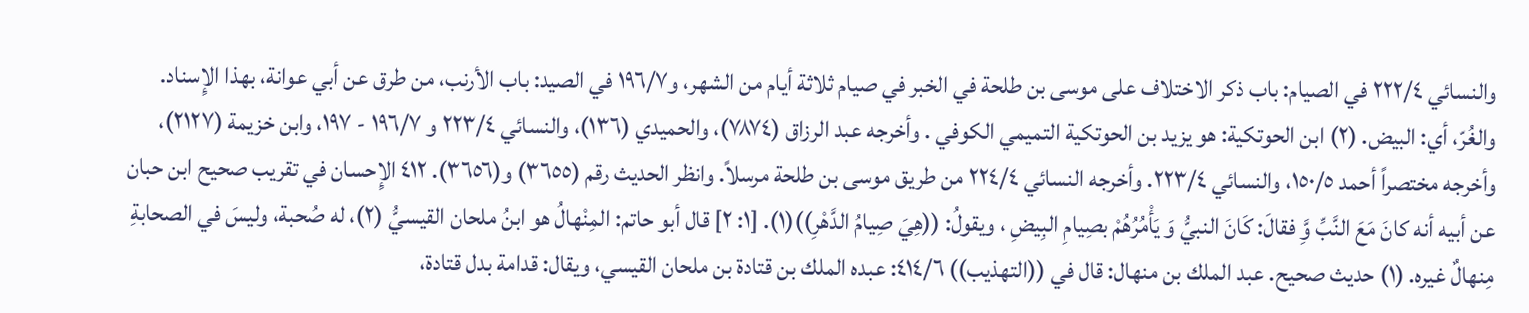والنسائي ٢٢٢/٤ في الصيام: باب ذكر الاختلاف على موسى بن طلحة في الخبر في صيام ثلاثة أيام من الشهر، و١٩٦/٧ في الصيد: باب الأرنب، من طرق عن أبي عوانة، بهذا الإِسناد. والغُرّ، أي: البيض. (٢) ابن الحوتكية: هو يزيد بن الحوتكية التميمي الكوفي . وأخرجه عبد الرزاق (٧٨٧٤)، والحميدي (١٣٦)، والنسائي ٢٢٣/٤ و ١٩٦/٧ - ١٩٧، وابن خزيمة (٢١٢٧)، وأخرجه مختصراً أحمد ١٥٠/٥، والنسائي ٢٢٣/٤. وأخرجه النسائي ٢٢٤/٤ من طريق موسى بن طلحة مرسلاً. وانظر الحديث رقم (٣٦٥٥) و(٣٦٥٦). ٤١٢ الإِحسان في تقريب صحيح ابن حبان عن أبيه أنه كانَ مَعَ النَّبِّ وَِّ فقالَ: كَانَ النبيُّ وَ يَأْمُرُهُمْ بصِيامِ البِيضِ ، ويقولُ: ((هِيَ صِيامُ الدَّهْرِ))(١). [١: ٢] قال أبو حاتم: المِنْهالُ هو ابنُ ملحان القيسيُّ (٢)، له صُحبة، وليسَ في الصحابةِ مِنهالٌ غيره. (١) حديث صحيح. عبد الملك بن منهال: قال في ((التهذيب)) ٤١٤/٦: عبده الملك بن قتادة بن ملحان القيسي، ويقال: قدامة بدل قتادة،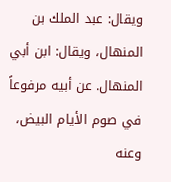ويقال: عبد الملك بن المنهال، ويقال: ابن أبي المنهال. عن أبيه مرفوعاً في صوم الأيام البيض، وعنه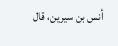أنس بن سيرين، قال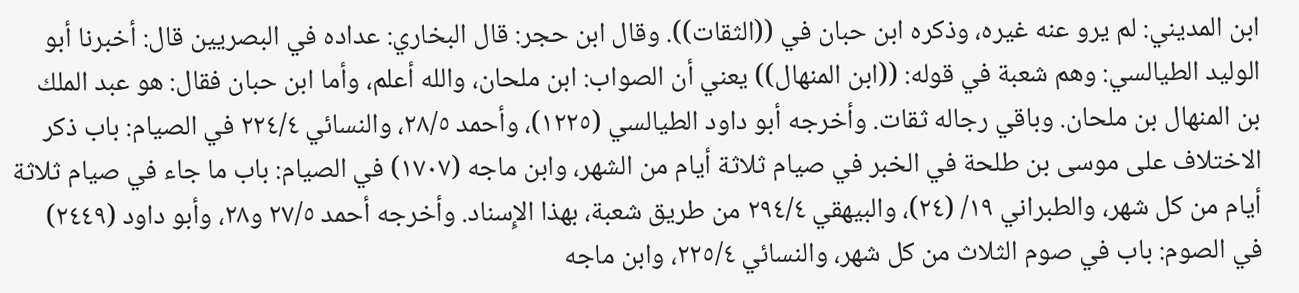ابن المديني: لم يرو عنه غيره، وذكره ابن حبان في ((الثقات)). وقال ابن حجر: قال البخاري: عداده في البصريين قال: أخبرنا أبو الوليد الطيالسي: وهم شعبة في قوله: ((ابن المنهال)) يعني أن الصواب: ابن ملحان، والله أعلم، وأما ابن حبان فقال: هو عبد الملك بن المنهال بن ملحان. وباقي رجاله ثقات. وأخرجه أبو داود الطيالسي (١٢٢٥)، وأحمد ٢٨/٥، والنسائي ٢٢٤/٤ في الصيام: باب ذكر الاختلاف على موسى بن طلحة في الخبر في صيام ثلاثة أيام من الشهر، وابن ماجه (١٧٠٧) في الصيام: باب ما جاء في صيام ثلاثة أيام من كل شهر، والطبراني ١٩/ (٢٤)، والبيهقي ٢٩٤/٤ من طريق شعبة، بهذا الإِسناد. وأخرجه أحمد ٢٧/٥ و٢٨، وأبو داود (٢٤٤٩) في الصوم: باب في صوم الثلاث من كل شهر، والنسائي ٢٢٥/٤، وابن ماجه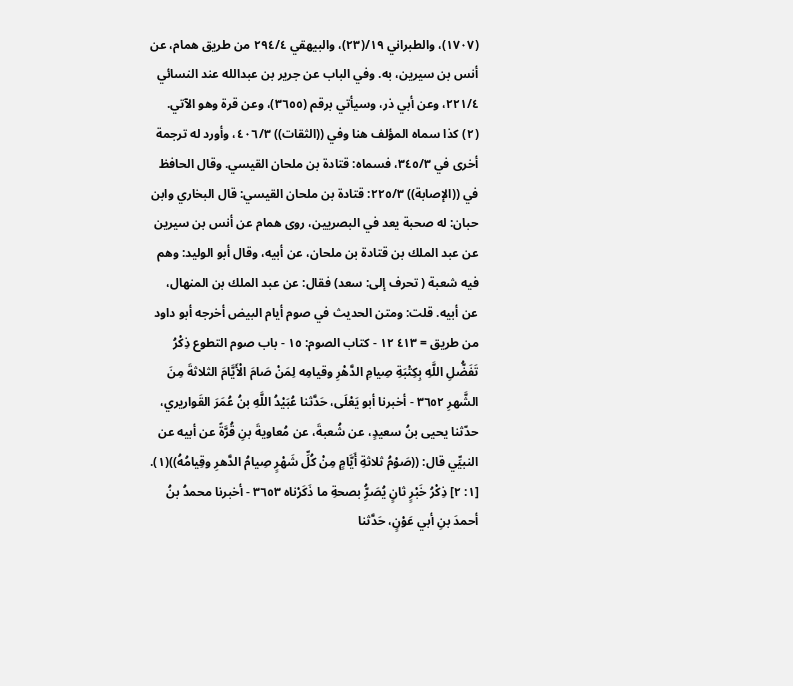(١٧٠٧)، والطبراني ١٩/(٢٣)، والبيهقي ٢٩٤/٤ من طريق همام، عن أنس بن سيرين، به. وفي الباب عن جرير بن عبدالله عند النسائي ٢٢١/٤، وعن أبي ذر، وسيأتي برقم (٣٦٥٥)، وعن قرة وهو الآتي. (٢) كذا سماه المؤلف هنا وفي ((الثقات)) ٤٠٦/٣، وأورد له ترجمة أخرى في ٣٤٥/٣، فسماه: قتادة بن ملحان القيسي. وقال الحافظ في ((الإصابة)) ٢٢٥/٣: قتادة بن ملحان القيسي: قال البخاري وابن حبان: له صحبة يعد في البصريين، روى همام عن أنس بن سيرين عن عبد الملك بن قتادة بن ملحان، عن أبيه، وقال أبو الوليد: وهم فيه شعبة ( تحرف إلى: سعد) فقال: عن عبد الملك بن المنهال، عن أبيه. قلت: ومتن الحديث في صوم أيام البيض أخرجه أبو داود من طريق = ٤١٣ ١٢ - كتاب الصوم: ١٥ - باب صوم التطوع ذِكْرُ تَفَضُّلِ اللَّهِ بِكِتْبَةِ صِيامِ الدَّهْرِ وقيامِه لِمَنْ صَامَ الْأَيَّامَ الثلاثةَ مِنَ الشَّهرِ ٣٦٥٢ - أخبرنا أبو يَعْلَى، حَدَّثنا عُبَيْدُ اللَّهِ بنُ عُمَرَ القَواريري، حدّثنا يحيى بنُ سعيدٍ، عن شُعبةَ، عن مُعاويةَ بنِ قُرَّةً عن أبيه عن النبيِّي قال: ((صَوْمُ ثلاثةِ أَيَّامٍ مِنْ كُلِّ شَهْرٍ صِيامُ الدَّهرِ وقِيامُهُ))(١). [١: ٢] ذِكْرُ خَبْرٍ ثانٍ يُصَرُِّ بصحةِ ما ذَكَرْناه ٣٦٥٣ - أخبرنا محمدُ بنُ أحمدَ بنِ أبي عَوْنٍ، حَدَّثنا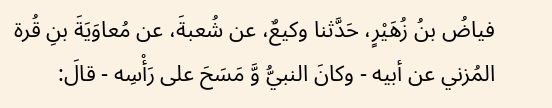فياضُ بنُ زُهَيْرٍ، حَدَّثنا وكيعٌ، عن شُعبةَ، عن مُعاوَيَةَ بنِ قُرة المُزني عن أبيه - وكانَ النبيُّ وَّ مَسَحَ على رَأْسِه - قالَ: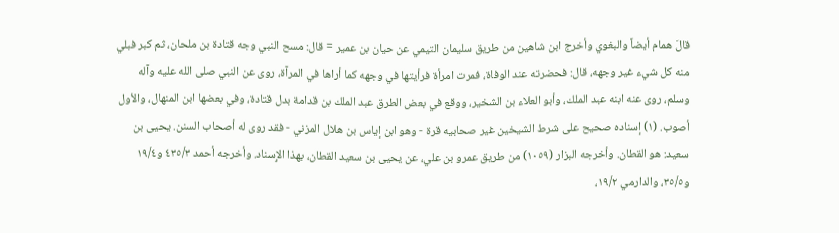قالَ همام أيضاً والبغوي وأخرج ابن شاهين من طريق سليمان التيمي عن حيان بن عمير = قال: مسح النبي وجه قتادة بن ملحان، ثم كبر فبلي منه كل شيء غير وجهه، قال: فحضرته عند الوفاة، فمرت امرأة فرأيتها في وجهه كما أراها في المرآة، روى عن النبي صلى الله عليه وآله وسلم، روى عنه ابنه عبد الملك، وأبو العلاء بن الشخير، ووقع في بعض الطرق عبد الملك بن قدامة بدل قتادة، وفي بعضها ابن المنهال، والأول أصوب. (١) إسناده صحيح على شرط الشيخين غير صحابيه قرة - وهو ابن إياس بن هلال المزني - فقد روى له أصحاب السنن. يحيى بن سعيد: هو القطان. وأخرجه البزار (١٠٥٩) من طريق عمرو بن علي، عن يحيى بن سعيد القطان، بهذا الإِسناد. وأخرجه أحمد ٤٣٥/٣ و١٩/٤ و٣٥/٥، والدارمي ١٩/٢،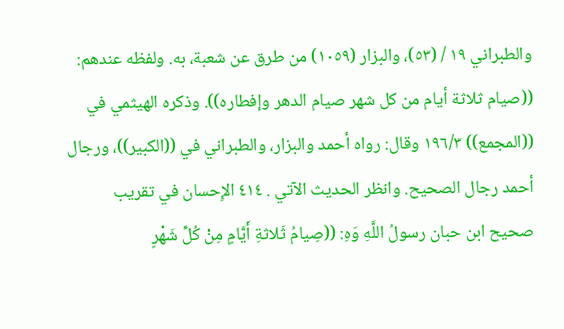والطبراني ١٩ / (٥٣)، والبزار (١٠٥٩) من طرق عن شعبة، به. ولفظه عندهم: ((صيام ثلاثة أيام من كل شهر صيام الدهر وإفطاره)). وذكره الهيثمي في ((المجمع)) ١٩٦/٣ وقال: رواه أحمد والبزار، والطبراني في ((الكبير))، ورجال أحمد رجال الصحيح. وانظر الحديث الآتي . ٤١٤ الإِحسان في تقريب صحيح ابن حبان رسولُ اللَّهِ وَهِ: ((صِيامُ ثَلاثةِ أَيَّامٍ مِنْ كُلِّ شَهْرٍ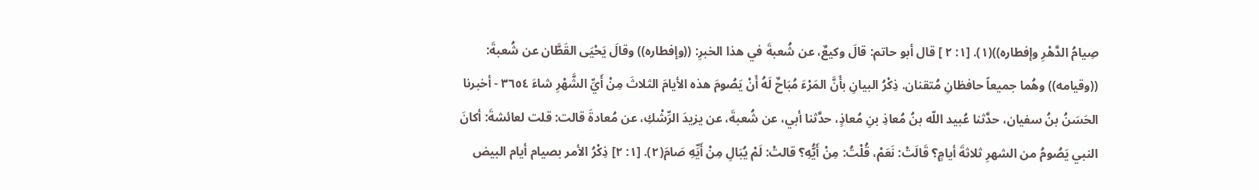صِيامُ الدَّهْرِ وإفطاره))(١). [١: ٢ ] قال أبو حاتم: قالَ وكيعٌ، عن شُعبةَ في هذا الخبرِ: ((وإفطاره)) وقالَ يَحْيَى القَطَّان عن شُعبةَ: ((وقيامه)) وهُما جميعاً حافظانِ مُتقنان. ذِكْرُ البيانِ بأَنَّ المَرْءَ مُبَاحٌ لَهُ أَنْ يَصُومَ هذه الأيامَ الثلاثَ مِنْ أَيِّ الشَّهْرِ شاءَ ٣٦٥٤ - أخبرنا الحَسَنُ بنُ سفيان، حدَّثنا عُبيد اللّه بنُ مُعاذِ بنِ مُعاذٍ، حدَّثنا أبي، عن شُعبةَ، عن يزيدَ الرِّشْكِ، عن مُعادةَ قالت: قلت لعائشةَ: أكانَ النبي يَصُومُ من الشهرِ ثلاثةَ أيامٍ؟ قَالَتْ: نَعَمْ، قُلْتُ: مِنْ أَيُّهِ؟ قالتْ: لَمْ يُبَالِ مِنْ أَيِّهِ صَامَ(٢). [١: ٢] ذِكْرُ الأمر بصيام أيام البيض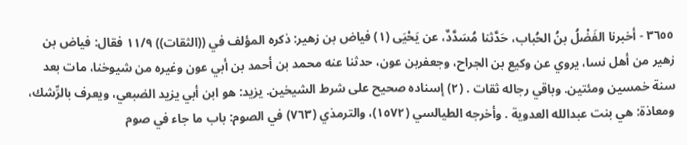٣٦٥٥ - أخبرنا الفَضْلُ بنُ الحُباب، حَدَّثنا مُسَدَّدٌ، عن يَحْيَى (١) فياض بن زهير: ذكره المؤلف في ((الثقات)) ١١/٩ فقال: فياض بن زهير من أهل نسا، يروي عن وكيع بن الجراح، وجعفربن عون، حدثنا عنه محمد بن أحمد بن أبي عون وغيره من شيوخنا، مات بعد سنة خمسين ومئتين. وباقي رجاله ثقات . (٢) إسناده صحيح على شرط الشيخين. يزيد: هو ابن أبي يزيد الضبعي، ويعرف بالرِّشك، ومعاذة: هي بنت عبدالله العدوية . وأخرجه الطيالسي (١٥٧٢)، والترمذي (٧٦٣) في الصوم: باب ما جاء في صوم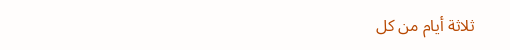ثلاثة أيام من كل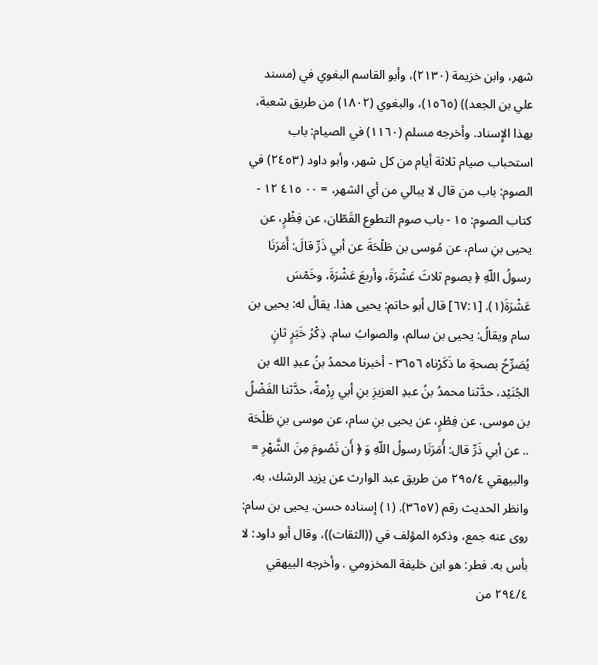شهر، وابن خزيمة (٢١٣٠)، وأبو القاسم البغوي في (مسند علي بن الجعد)) (١٥٦٥)، والبغوي (١٨٠٢) من طريق شعبة، بهذا الإِسناد. وأخرجه مسلم (١١٦٠) في الصيام: باب استحباب صيام ثلاثة أيام من كل شهر، وأبو داود (٢٤٥٣) في الصوم: باب من قال لا يبالي من أي الشهر، = ٠٠ ٤١٥ ١٢ - كتاب الصوم: ١٥ - باب صوم التطوع القَطّان، عن فِظْرٍ، عن يحيى بنِ سام، عن مُوسى بن طَلْحَةَ عن أبي ذَرِّ قالَ: أَمَرَنَا رسولُ اللّهِ ﴿ بصوم ثلاثَ عَشْرَةَ، وأربعَ عَشْرَةَ، وخَمْسَ عَشْرَةَ(١). [٦٧:١] قال أبو حاتم: يحيى هذا. يقالُ له: يحيى بن سام ويقالُ: يحيى بن سالم، والصوابُ سام. ذِكْرُ خَبَرٍ ثانٍ يُصَرِّحُ بصحةِ ما ذَكَرْناه ٣٦٥٦ - أخبرنا محمدُ بنُ عبدِ الله بن الجُنَيْد، حدَّثنا محمدُ بنُ عبدِ العزيزِ بنِ أبي رِزْمةً، حدَّثنا الفَضْلُ بن موسى، عن فِطْرٍ، عن يحيى بنِ سام، عن موسى بنِ طَلْحَة .. عن أبي ذَرِّ قال: أُمَرَنَا رسولُ اللّهِ وَ ﴿ أَن نَصُومَ مِنَ الشَّهْرِ = والبيهقي ٢٩٥/٤ من طريق عبد الوارث عن يزيد الرشك، به. وانظر الحديث رقم (٣٦٥٧). (١) إسناده حسن. يحيى بن سام: روى عنه جمع، وذكره المؤلف في ((الثقات))، وقال أبو داود: لا بأس به. فطر: هو ابن خليفة المخزومي . وأخرجه البيهقي ٢٩٤/٤ من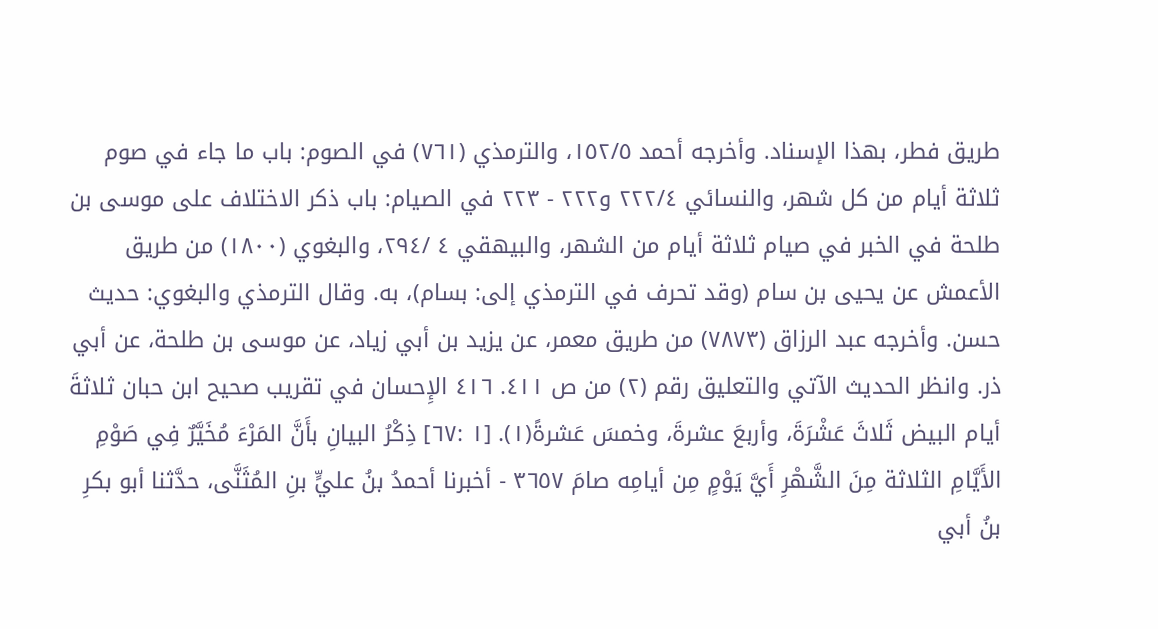طريق فطر، بهذا الإسناد. وأخرجه أحمد ١٥٢/٥، والترمذي (٧٦١) في الصوم: باب ما جاء في صوم ثلاثة أيام من كل شهر، والنسائي ٢٢٢/٤ و٢٢٢ - ٢٢٣ في الصيام: باب ذكر الاختلاف على موسى بن طلحة في الخبر في صيام ثلاثة أيام من الشهر، والبيهقي ٤ /٢٩٤، والبغوي (١٨٠٠) من طريق الأعمش عن يحيى بن سام (وقد تحرف في الترمذي إلى: بسام)، به. وقال الترمذي والبغوي: حديث حسن. وأخرجه عبد الرزاق (٧٨٧٣) من طريق معمر، عن يزيد بن أبي زياد، عن موسى بن طلحة، عن أبي ذر. وانظر الحديث الآتي والتعليق رقم (٢) من ص ٤١١. ٤١٦ الإِحسان في تقريب صحيح ابن حبان ثلاثةَ أيام البيض ثَلاثَ عَشْرَةَ، وأربعَ عشرةَ، وخمسَ عَشرةً(١). [١ :٦٧] ذِكْرُ البيانِ بأَنَّ المَرْءَ مُخَيَّرٌ فِي صَوْمِ الأَيَّامِ الثلاثة مِنَ الشَّهْرِ أَيَّ يَوْمٍ مِن أيامِه صامَ ٣٦٥٧ - أخبرنا أحمدُ بنُ عليٍّ بنِ المُثَنَّى، حدَّثنا أبو بكرِ بنُ أبي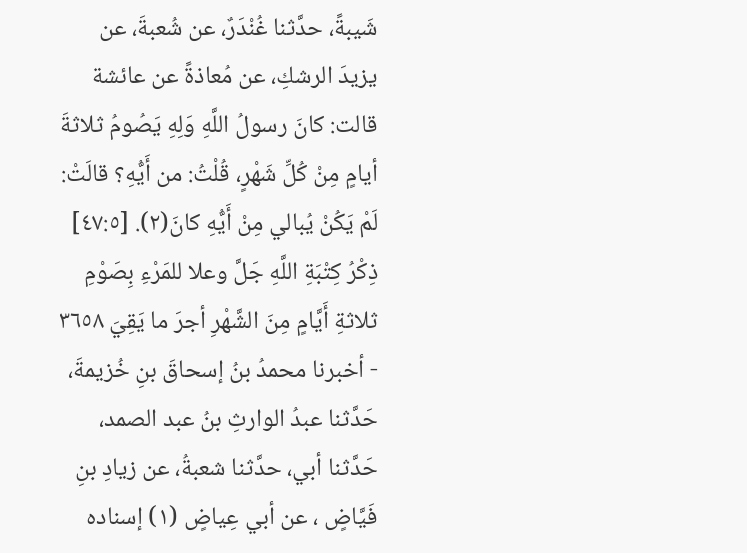شَيبةً، حدَّثنا غُنْدَرٌ، عن شُعبةَ، عن يزيدَ الرشكِ، عن مُعاذةً عن عائشة قالت: كانَ رسولُ اللَّهِ وَلِهِ يَصُومُ ثلاثةَ أيامٍ مِنْ كُلِّ شَهْرٍ، قُلْتُ: من أَيُّهِ؟ قالَتْ: لَمْ يَكُنْ يُبالي مِنْ أَيُّهِ كانَ(٢). [٤٧:٥] ذِكْرُ كِتْبَةِ اللَّهِ جَلَّ وعلا للمَرْءِ بِصَوْمِ ثلاثةِ أَيَّامٍ مِنَ الشَّهْرِ أجرَ ما يَقِيَ ٣٦٥٨ - أخبرنا محمدُ بنُ إسحاقَ بنِ خُزيمةَ، حَدَّثنا عبدُ الوارثِ بنُ عبد الصمد، حَدَّثنا أبي، حدَّثنا شعبةُ، عن زيادِ بنِ فَيَّاضٍ ، عن أبي عِياضٍ (١) إسناده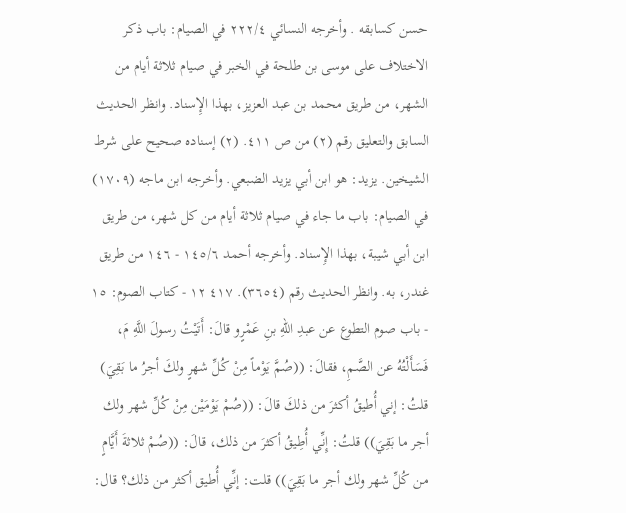حسن كسابقه . وأخرجه النسائي ٢٢٢/٤ في الصيام: باب ذكر الاختلاف على موسى بن طلحة في الخبر في صيام ثلاثة أيام من الشهر، من طريق محمد بن عبد العزيز، بهذا الإِسناد. وانظر الحديث السابق والتعليق رقم (٢) من ص ٤١١. (٢) إسناده صحيح على شرط الشيخين. يزيد: هو ابن أبي يزيد الضبعي. وأخرجه ابن ماجه (١٧٠٩) في الصيام: باب ما جاء في صيام ثلاثة أيام من كل شهر، من طريق ابن أبي شيبة، بهذا الإِسناد. وأخرجه أحمد ١٤٥/٦ - ١٤٦ من طريق غندر، به. وانظر الحديث رقم (٣٦٥٤). ٤١٧ ١٢ - كتاب الصوم: ١٥ - باب صوم التطوع عن عبدِ اللهِ بنِ عَمْرٍو قالَ: أَتَيْتُ رسولَ اللَّهِ مَ، فَسَأَلْتُهُ عن الصَّمِ، فقالَ: ((صُمَّ يَوْماً مِنْ كُلِّ شهرٍ ولكَ أجرُ ما بَقِيَ) قلتُ: إني أُطيقُ أكثرَ من ذلكَ قالَ: ((صُمْ يَوْمَيْن مِنْ كُلِّ شهر ولك أجر ما بَقِيَ)) قلتُ: إِنِّي أُطِيقُ أكثرَ من ذلك، قالَ: ((صُمْ ثلاثةَ أَيَّامٍ من كُلِّ شهر ولك أجر ما بَقِيَ)) قلت: إنِّي أُطيق أكثر من ذلك؟ قال: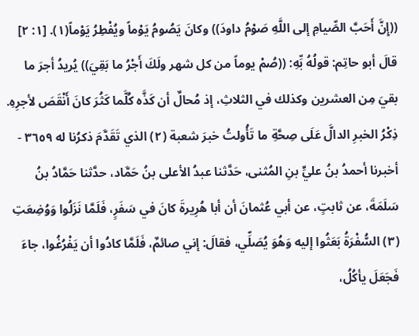((إِنَّ أَحَبَّ الصِّيامِ إلى اللَّهِ صَوْمُ داودَ)) وكانَ يَصُومُ يَوْماً ويُفْطِرُ يَوْماً(١). [١: ٢] قالَ أبو حاتِم: قولُهُ بِّهِ: ((صُمْ يوماً من كل شهر ولَكَ أَجْرُ ما بَقِيَ)) يُريدُ أجرَ ما بقيَ مِن العشرين وكذلك في الثلاثِ، إذ مُحالٌ أن كَذَّه كُلَّما كَثُرَ كانَ أَنْقَصَ لأجرِهِ. ذِكْرُ الخبرِ الدالَّ عَلَى صِحَّةِ ما تَأُولتُ خبرَ شعبة (٢) الذي تَقَدَّمَ ذكرُنا له ٣٦٥٩ - أخبرنا أحمدُ بنُ عليٍّ بنِ المُثنى، حَدَّثنا عبدُ الأعلى بنُ حَمَّاد، حدَّثنا حَمَّادُ بنُ سَلَمَةَ، عن ثابتٍ، عن أبي عُثمانَ أن أبا هُرِيرةَ كانَ في سَفَرٍ، فَلَمَّا نَزَلُوا وَوُضِعَتِ (٣) السُّفْرَةُ بَعَثُوا إليه وَهُوَ يُصَلِّي، فقالَ: إني صائمٌ، فَلَمَّا كادُوا أن يَفْرُغُوا، جاءَ فَجَعَلَ يأكُلُ،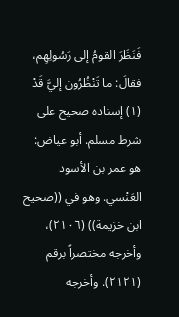فَنَظَرَ القومُ إلى رَسُولِهِم، فقالَ: ما تَنْظُرُون إليَّ قَدْ (١) إسناده صحيح على شرط مسلم. أبو عياض: هو عمر بن الأسود العَنْسي. وهو في ((صحيح ابن خزيمة)) (٢١٠٦)، وأخرجه مختصراً برقم (٢١٢١). وأخرجه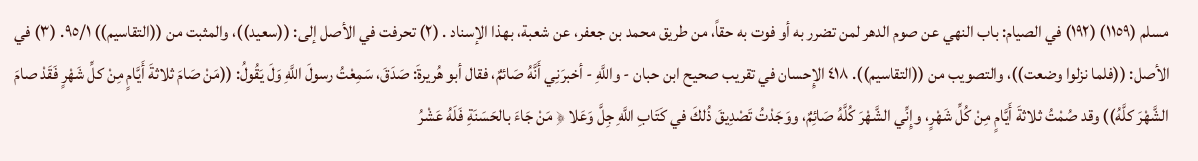مسلم (١١٥٩) (١٩٢) في الصيام: باب النهي عن صوم الدهر لمن تضرر به أو فوت به حقاً، من طريق محمد بن جعفر، عن شعبة، بهذا الإسناد . (٢) تحرفت في الأصل إلى: ((سعيد))، والمثبت من ((التقاسيم)) ٩٥/١. (٣) في الأصل: ((فلما نزلوا وضعت))، والتصويب من ((التقاسيم)). ٤١٨ الإِحسان في تقريب صحيح ابن حبان - واللَّهِ - أخبرَنِي أَنَّهُ صَائمٌ، فقال أبو هُريرةَ: صَدَقَ، سَمِعْتُ رسولَ اللَّهِ وَلَ يَقُولُ: ((مَنْ صَامَ ثلاثةَ أَيَّامٍ مِنْ كلِّ شَهْرٍ فَقَدْ صامَ الشَّهْرَ كلَّهُ)) وقد صُمْتُ ثلاثةَ أَيَّامٍ مِنْ كُلِّ شَهْرٍ، وإِنِّي الشَّهْرَ كُلَّهُ صَائِمٌ، ووَجَدْتُ تَصْدِيقَ ذُلكَ في كَتَابِ اللَّهِ جِلَّ وَعَلا ﴿ مَنْ جَاءَ بالحَسَنَةِ فَلَهُ عَشْرُ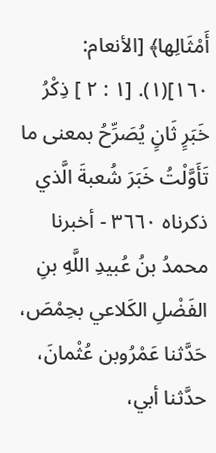أَمْثَالِها﴾ [الأنعام: ١٦٠](١). [١ : ٢ ] ذِكْرُ خَبَرٍ ثَانٍ يُصَرِّحُ بمعنى ما تَأَوَّلْتُ خَبَرَ شُعبةَ الَّذي ذكرناه ٣٦٦٠ - أخبرنا محمدُ بنُ عُبيدِ اللَّهِ بنِ الفَضْلِ الكَلاعي بحِمْصَ، حَدَّثنا عَمْرُوبن عُثْمانَ، حدَّثنا أبي،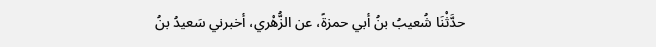حدَّثْنَا شُعيبُ بنُ أبي حمزةً، عن الزُّهْري، أخبرني سَعيدُ بنُ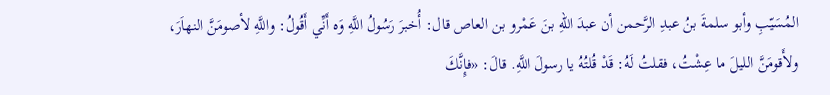المُسَيّبِ وأبو سلمةَ بنُ عبدِ الرَّحمن أن عبدَ اللهِ بنَ عَمْرو بن العاص قال: أُخبرَ رَسُولُ اللَّهِ وَه أَنِّي أَقُولُ: واللَّهِ لأصومَنَّ النهاَرَ، ولأَقومَنَّ الليلَ ما عِشْتُ، فقلتُ لَهُ: قَدْ قُلتُهُ يا رسولَ اللَّهِ. قالَ: «فإِنَّكَ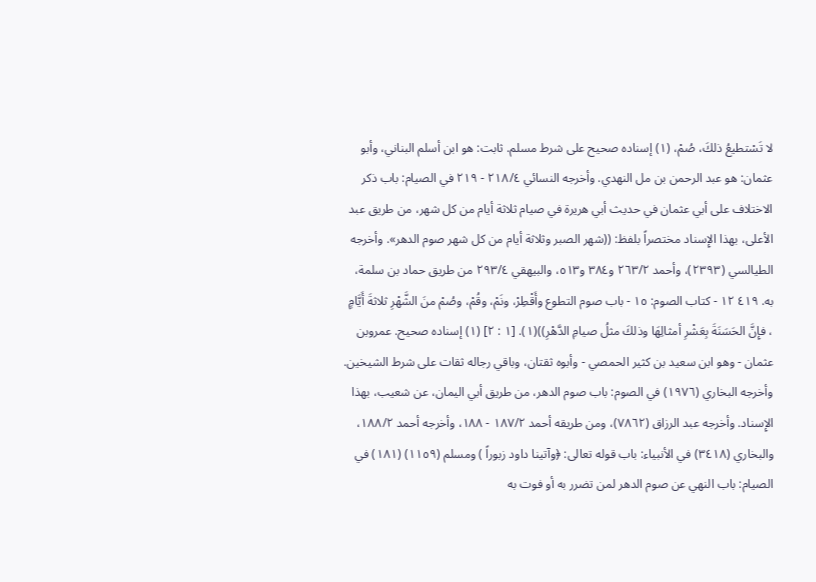لا تَسْتطيعُ ذلكَ، صُمْ، (١) إسناده صحيح على شرط مسلم. ثابت: هو ابن أسلم البناني، وأبو عثمان: هو عبد الرحمن بن مل النهدي. وأخرجه النسائي ٢١٨/٤ - ٢١٩ في الصيام: باب ذكر الاختلاف على أبي عثمان في حديث أبي هريرة في صيام ثلاثة أيام من كل شهر، من طريق عبد الأعلى، بهذا الإِسناد مختصراً بلفظ: ((شهر الصبر وثلاثة أيام من كل شهر صوم الدهر». وأخرجه الطيالسي (٢٣٩٣)، وأحمد ٢٦٣/٢ و٣٨٤ و٥١٣، والبيهقي ٢٩٣/٤ من طريق حماد بن سلمة، به. ٤١٩ ١٢ - كتاب الصوم: ١٥ - باب صوم التطوع وأَقْطِرْ، ونَمْ، وقُمْ، وصُمْ منَ الشَّهْرِ ثلاثةَ أَيَّامٍ ، فإِنَّ الحَسَنَةَ بِعَشْرِ أمثالِهَا وذلكَ مثلُ صيامِ الدَّهْرِ))(١). [١ : ٢] (١) إسناده صحيح. عمروبن عثمان - وهو ابن سعيد بن كثير الحمصي - وأبوه ثقتان، وباقي رجاله ثقات على شرط الشيخين. وأخرجه البخاري (١٩٧٦) في الصوم: باب صوم الدهر، من طريق أبي اليمان، عن شعيب، بهذا الإِسناد. وأخرجه عبد الرزاق (٧٨٦٢)، ومن طريقه أحمد ١٨٧/٢ - ١٨٨، وأخرجه أحمد ١٨٨/٢، والبخاري (٣٤١٨) في الأنبياء: باب قوله تعالى: ﴿وآتينا داود زبوراً ) ومسلم (١١٥٩) (١٨١) في الصيام: باب النهي عن صوم الدهر لمن تضرر به أو فوت به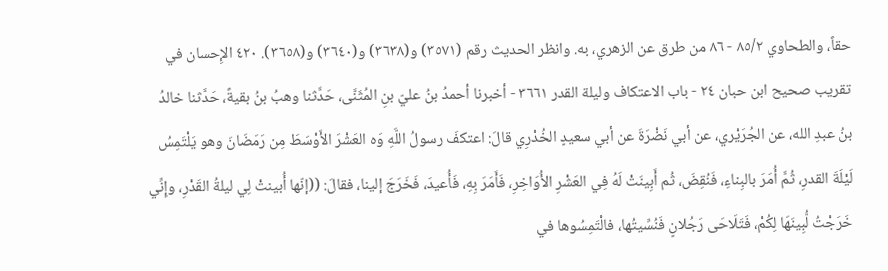حقاً، والطحاوي ٨٥/٢ - ٨٦ من طرق عن الزهري، به. وانظر الحديث رقم (٣٥٧١) و(٣٦٣٨) و(٣٦٤٠) و(٣٦٥٨). ٤٢٠ الإِحسان في تقريب صحيح ابن حبان ٢٤ - باب الاعتكاف وليلة القدر ٣٦٦١ - أخبرنا أحمدُ بنُ عليّ بنِ المُثَنَّى، حَدَّثنا وهبُ بنُ بقيةً، حَدَّثنا خالدُ بنُ عبدِ الله، عن الجُرَيْري، عن أبي نَضْرَةَ عن أبي سعيدٍ الخُدْرِي قالَ: اعتكفَ رسولُ اللَّهِ وَه العَشْرَ الأَوْسَطَ مِن رَمَضَانَ وهو يَلْتَمِسُ لَيْلَةَ القدرِ، ثُمَّ أُمَرَ بالبِناءِ، فَنُقِضَ، ثُم أَبِينَتْ لَهُ فِي العَشْرِ الأُوَاخِرِ، فَأَمَرَ بِهِ، فَأُعيدَ، فَخَرَجَ إلينا، فقالَ: ((إنّها أُبينتْ لِي ليلةُ القَدْرِ، وإِنِّي خَرَجْتُ لُّبِينَهَا لِكُمْ، فَتَلَاحَى رَجُلانٍ فَنُسِّيتُها، فالْتَمِسُوها في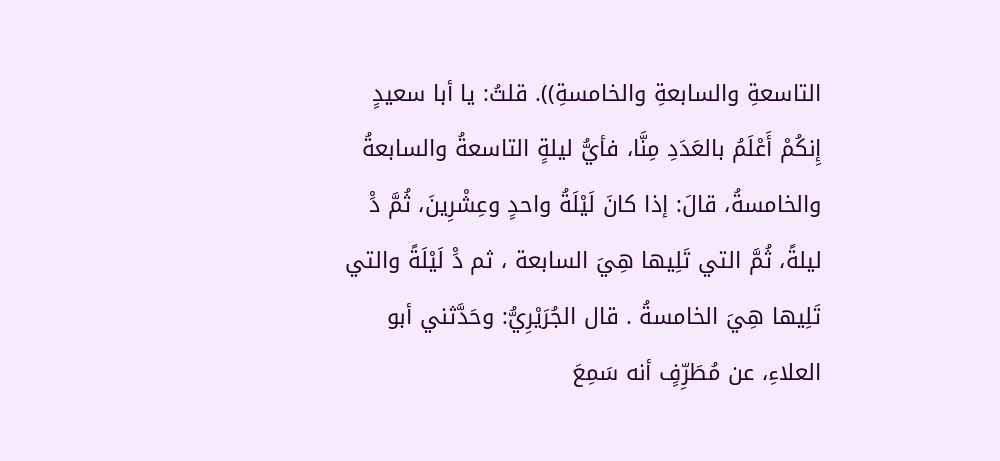التاسعةِ والسابعةِ والخامسةِ)). قلتُ: يا أبا سعيدٍ إِنكُمْ أَعْلَمُ بالعَدَدِ مِنَّا، فأيُّ ليلةٍ التاسعةُ والسابعةُ والخامسةُ، قالَ: إذا كانَ لَيْلَةُ واحدٍ وعِشْرِينَ، ثُمَّ دَْ ليلةً، ثُمَّ التي تَلِيها هِيَ السابعة ، ثم دَْ لَيْلَةً والتي تَلِيها هِيَ الخامسةُ . قال الجُرَيْرِيُّ: وحَدَّثني أبو العلاءِ، عن مُطَرِّفٍ أنه سَمِعَ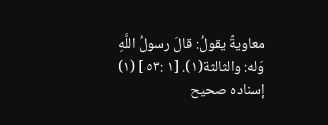معاويةً يقولُ: قالَ رسولُ اللَّهِ وَله: والثالثة(١). [١ :٥٣ ] (١) إسناده صحيح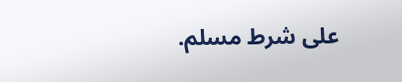على شرط مسلم.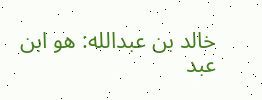خالد بن عبدالله: هو ابن عبد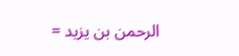الرحمن بن يزيد =